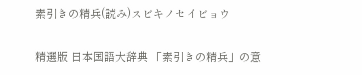素引きの精兵(読み)スビキノセイビョウ

精選版 日本国語大辞典 「素引きの精兵」の意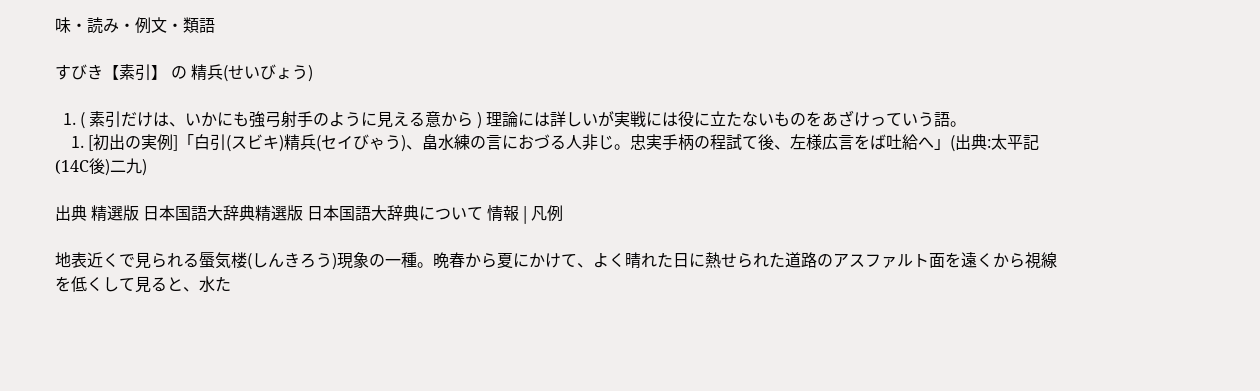味・読み・例文・類語

すびき【素引】 の 精兵(せいびょう)

  1. ( 素引だけは、いかにも強弓射手のように見える意から ) 理論には詳しいが実戦には役に立たないものをあざけっていう語。
    1. [初出の実例]「白引(スビキ)精兵(セイびゃう)、畠水練の言におづる人非じ。忠実手柄の程試て後、左様広言をば吐給へ」(出典:太平記(14C後)二九)

出典 精選版 日本国語大辞典精選版 日本国語大辞典について 情報 | 凡例

地表近くで見られる蜃気楼(しんきろう)現象の一種。晩春から夏にかけて、よく晴れた日に熱せられた道路のアスファルト面を遠くから視線を低くして見ると、水た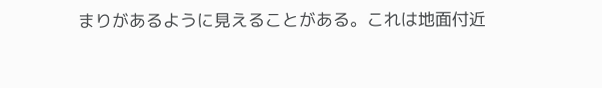まりがあるように見えることがある。これは地面付近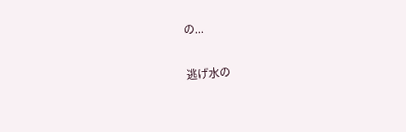の...

逃げ水の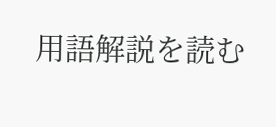用語解説を読む